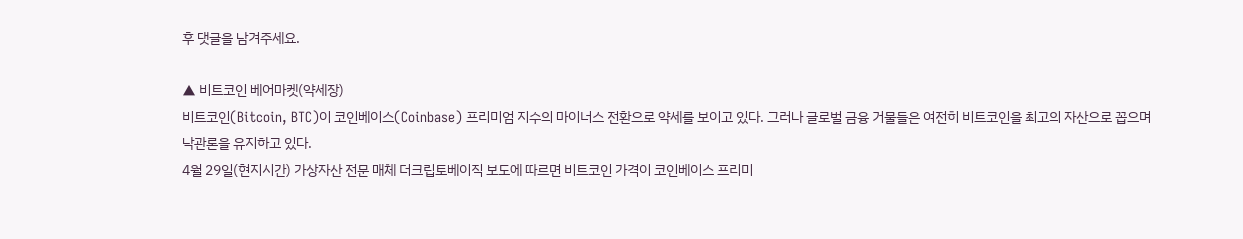후 댓글을 남겨주세요.

▲ 비트코인 베어마켓(약세장)
비트코인(Bitcoin, BTC)이 코인베이스(Coinbase) 프리미엄 지수의 마이너스 전환으로 약세를 보이고 있다. 그러나 글로벌 금융 거물들은 여전히 비트코인을 최고의 자산으로 꼽으며 낙관론을 유지하고 있다.
4월 29일(현지시간) 가상자산 전문 매체 더크립토베이직 보도에 따르면 비트코인 가격이 코인베이스 프리미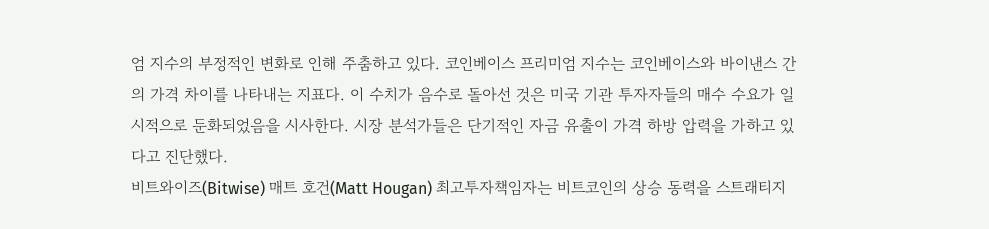엄 지수의 부정적인 변화로 인해 주춤하고 있다. 코인베이스 프리미엄 지수는 코인베이스와 바이낸스 간의 가격 차이를 나타내는 지표다. 이 수치가 음수로 돌아선 것은 미국 기관 투자자들의 매수 수요가 일시적으로 둔화되었음을 시사한다. 시장 분석가들은 단기적인 자금 유출이 가격 하방 압력을 가하고 있다고 진단했다.
비트와이즈(Bitwise) 매트 호건(Matt Hougan) 최고투자책임자는 비트코인의 상승 동력을 스트래티지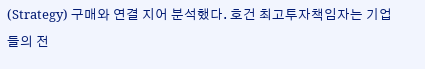(Strategy) 구매와 연결 지어 분석했다. 호건 최고투자책임자는 기업들의 전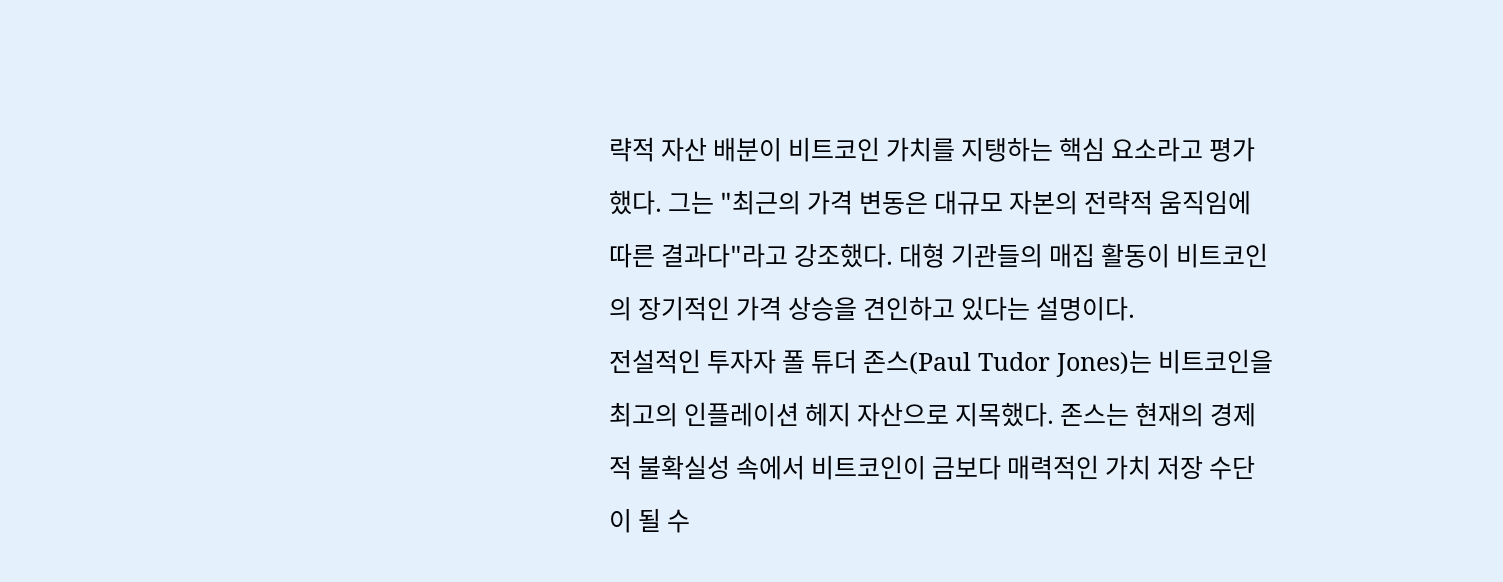략적 자산 배분이 비트코인 가치를 지탱하는 핵심 요소라고 평가했다. 그는 "최근의 가격 변동은 대규모 자본의 전략적 움직임에 따른 결과다"라고 강조했다. 대형 기관들의 매집 활동이 비트코인의 장기적인 가격 상승을 견인하고 있다는 설명이다.
전설적인 투자자 폴 튜더 존스(Paul Tudor Jones)는 비트코인을 최고의 인플레이션 헤지 자산으로 지목했다. 존스는 현재의 경제적 불확실성 속에서 비트코인이 금보다 매력적인 가치 저장 수단이 될 수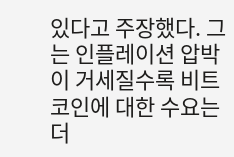있다고 주장했다. 그는 인플레이션 압박이 거세질수록 비트코인에 대한 수요는 더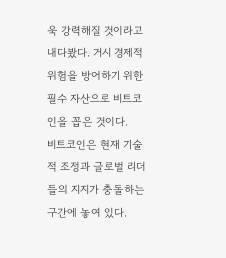욱 강력해질 것이라고 내다봤다. 거시 경제적 위험을 방어하기 위한 필수 자산으로 비트코인을 꼽은 것이다.
비트코인은 현재 기술적 조정과 글로벌 리더들의 지지가 충돌하는 구간에 놓여 있다.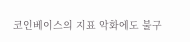코인베이스의 지표 악화에도 불구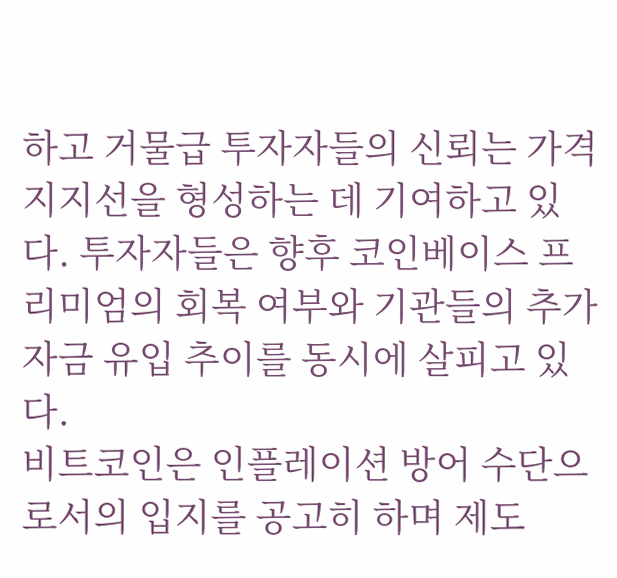하고 거물급 투자자들의 신뢰는 가격 지지선을 형성하는 데 기여하고 있다. 투자자들은 향후 코인베이스 프리미엄의 회복 여부와 기관들의 추가 자금 유입 추이를 동시에 살피고 있다.
비트코인은 인플레이션 방어 수단으로서의 입지를 공고히 하며 제도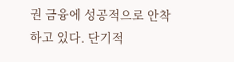권 금융에 성공적으로 안착하고 있다. 단기적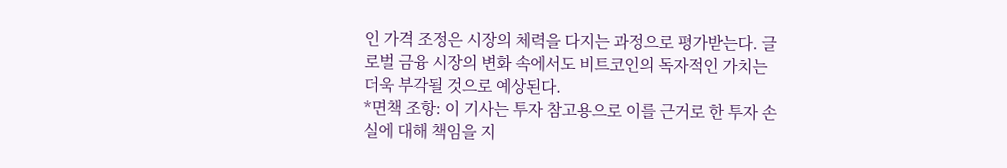인 가격 조정은 시장의 체력을 다지는 과정으로 평가받는다. 글로벌 금융 시장의 변화 속에서도 비트코인의 독자적인 가치는 더욱 부각될 것으로 예상된다.
*면책 조항: 이 기사는 투자 참고용으로 이를 근거로 한 투자 손실에 대해 책임을 지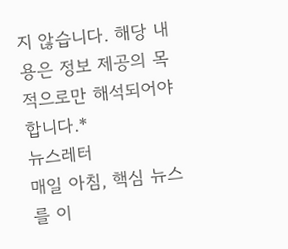지 않습니다. 해당 내용은 정보 제공의 목적으로만 해석되어야 합니다.*
뉴스레터
매일 아침, 핵심 뉴스를 이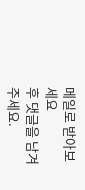메일로 받아보세요
후 댓글을 남겨주세요.